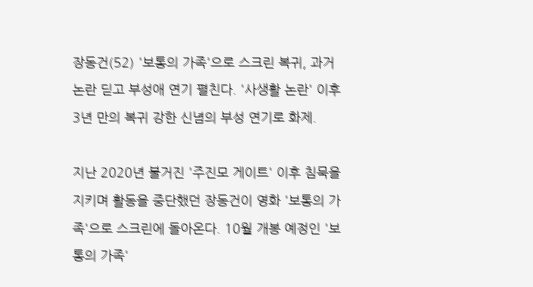장동건(52) '보통의 가족'으로 스크린 복귀, 과거 논란 딛고 부성애 연기 펼친다. '사생활 논란' 이후 3년 만의 복귀 강한 신념의 부성 연기로 화제.

지난 2020년 불거진 '주진모 게이트' 이후 침묵을 지키며 활동을 중단했던 장동건이 영화 '보통의 가족'으로 스크린에 돌아온다. 10월 개봉 예정인 '보통의 가족'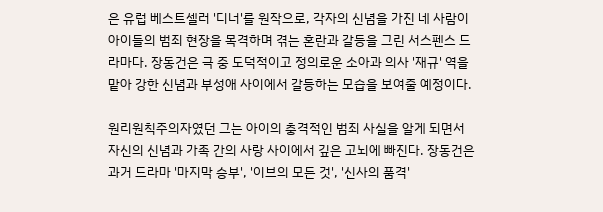은 유럽 베스트셀러 '디너'를 원작으로, 각자의 신념을 가진 네 사람이 아이들의 범죄 현장을 목격하며 겪는 혼란과 갈등을 그린 서스펜스 드라마다. 장동건은 극 중 도덕적이고 정의로운 소아과 의사 '재규' 역을 맡아 강한 신념과 부성애 사이에서 갈등하는 모습을 보여줄 예정이다.

원리원칙주의자였던 그는 아이의 충격적인 범죄 사실을 알게 되면서 자신의 신념과 가족 간의 사랑 사이에서 깊은 고뇌에 빠진다. 장동건은 과거 드라마 '마지막 승부', '이브의 모든 것', '신사의 품격'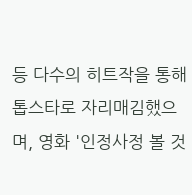등 다수의 히트작을 통해 톱스타로 자리매김했으며, 영화 '인정사정 볼 것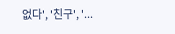없다', '친구', '...